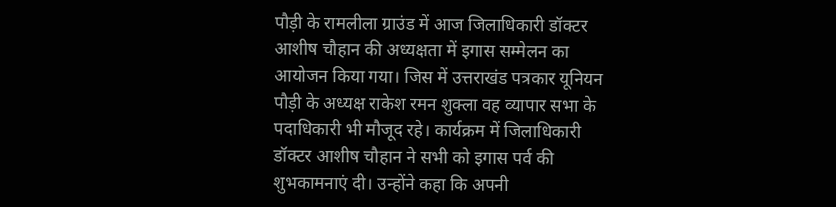पौड़ी के रामलीला ग्राउंड में आज जिलाधिकारी डॉक्टर आशीष चौहान की अध्यक्षता में इगास सम्मेलन का आयोजन किया गया। जिस में उत्तराखंड पत्रकार यूनियन पौड़ी के अध्यक्ष राकेश रमन शुक्ला वह व्यापार सभा के पदाधिकारी भी मौजूद रहे। कार्यक्रम में जिलाधिकारी डॉक्टर आशीष चौहान ने सभी को इगास पर्व की शुभकामनाएं दी। उन्होंने कहा कि अपनी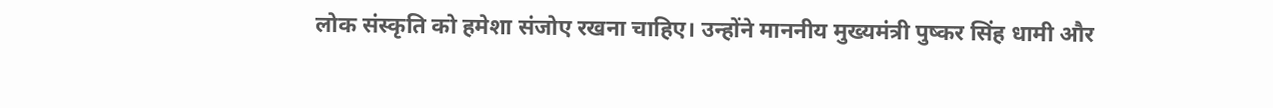लोक संस्कृति को हमेशा संजोए रखना चाहिए। उन्होंने माननीय मुख्यमंत्री पुष्कर सिंह धामी और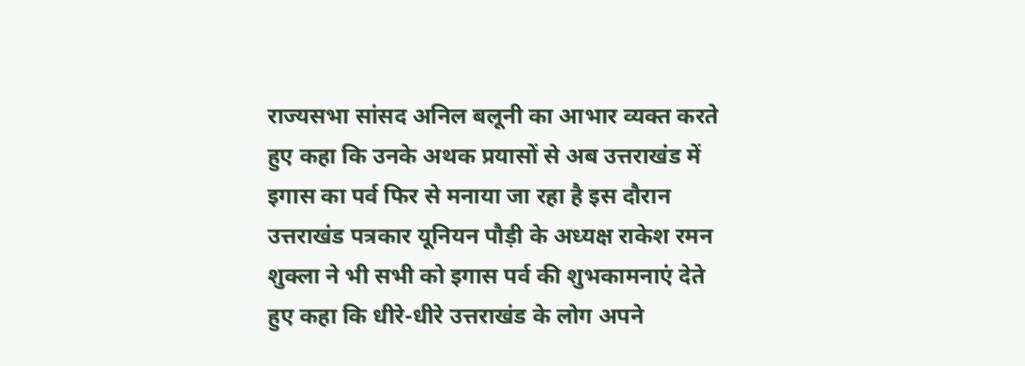राज्यसभा सांसद अनिल बलूनी का आभार व्यक्त करते हुए कहा कि उनके अथक प्रयासों से अब उत्तराखंड में इगास का पर्व फिर से मनाया जा रहा है इस दौरान उत्तराखंड पत्रकार यूनियन पौड़ी के अध्यक्ष राकेश रमन शुक्ला ने भी सभी को इगास पर्व की शुभकामनाएं देते हुए कहा कि धीरे-धीरे उत्तराखंड के लोग अपने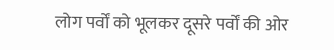लोग पर्वों को भूलकर दूसरे पर्वों की ओर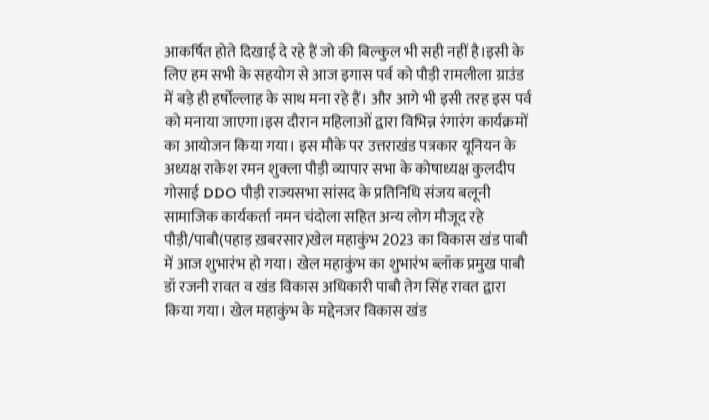आकर्षित होते दिखाई दे रहे हैं जो की बिल्कुल भी सही नहीं है।इसी के लिए हम सभी के सहयोग से आज इगास पर्व को पौड़ी रामलीला ग्राउंड में बड़े ही हर्षोल्लाह के साथ मना रहे हैं। और आगे भी इसी तरह इस पर्व को मनाया जाएगा।इस दौरान महिलाओं द्वारा विभिन्न रंगारंग कार्यक्रमों का आयोजन किया गया। इस मौके पर उत्तराखंड पत्रकार यूनियन के अध्यक्ष राकेश रमन शुक्ला पौड़ी व्यापार सभा के कोषाध्यक्ष कुलदीप गोसाई DDO पौड़ी राज्यसभा सांसद के प्रतिनिधि संजय बलूनी सामाजिक कार्यकर्ता नमन चंदोला सहित अन्य लोग मौजूद रहे
पौड़ी/पाबौ(पहाड़ ख़बरसार)खेल महाकुंभ 2023 का विकास खंड पाबौ में आज शुभारंभ हो गया। खेल महाकुंभ का शुभारंभ ब्लॉक प्रमुख पाबौ डॉ रजनी रावत व खंड विकास अधिकारी पाबौ तेग सिंह रावत द्वारा किया गया। खेल महाकुंभ के मद्देनजर विकास खंड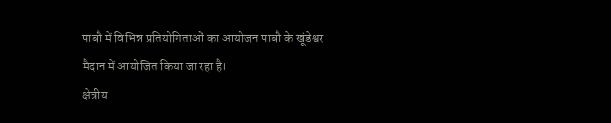पाबौ में विभिन्न प्रतियोगिताओं का आयोजन पाबौ के खूंडेश्वर मैदान में आयोजित किया जा रहा है।
क्षेत्रीय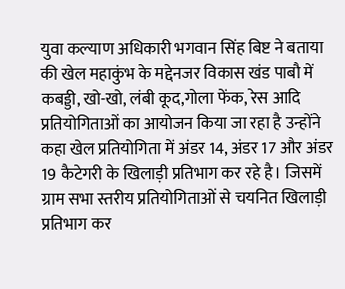युवा कल्याण अधिकारी भगवान सिंह बिष्ट ने बताया की खेल महाकुंभ के मद्देनजर विकास खंड पाबौ में कबड्डी, खो-खो, लंबी कूद,गोला फेंक, रेस आदि प्रतियोगिताओं का आयोजन किया जा रहा है उन्होंने कहा खेल प्रतियोगिता में अंडर 14, अंडर 17 और अंडर 19 कैटेगरी के खिलाड़ी प्रतिभाग कर रहे है। जिसमें ग्राम सभा स्तरीय प्रतियोगिताओं से चयनित खिलाड़ी प्रतिभाग कर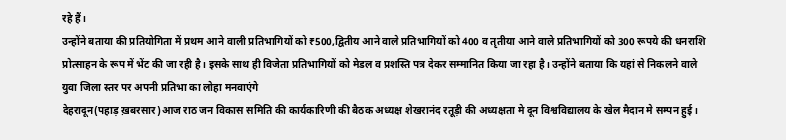रहे हैं।
उन्होंने बताया की प्रतियोगिता में प्रथम आने वाली प्रतिभागियों को ₹500,द्वितीय आने वाले प्रतिभागियों को 400 व तृतीया आने वाले प्रतिभागियों को 300 रूपये की धनराशि प्रोत्साहन के रूप में भेंट की जा रही है। इसके साथ ही विजेता प्रतिभागियों को मेडल व प्रशस्ति पत्र देकर सम्मानित किया जा रहा है। उन्होंने बताया कि यहां से निकलने वाले युवा जिला स्तर पर अपनी प्रतिभा का लोहा मनवाएंगे
देहरादून(पहाड़ ख़बरसार)आज राठ जन विकास समिति की कार्यकारिणी की बैठक अध्यक्ष शेखरानंद रतूड़ी की अध्यक्षता मे दून विश्वविद्यालय के खेल मैदान मे सम्पन हुई।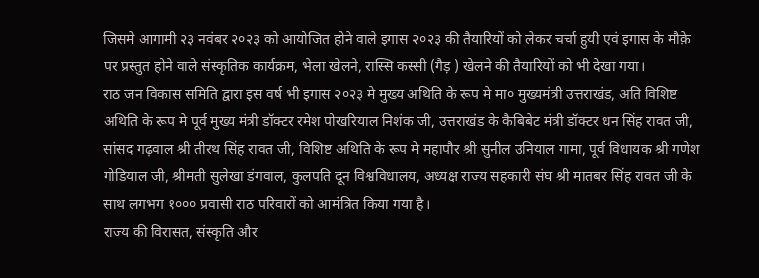जिसमे आगामी २३ नवंबर २०२३ को आयोजित होने वाले इगास २०२३ की तैयारियों को लेकर चर्चा हुयी एवं इगास के मौक़े पर प्रस्तुत होने वाले संस्कृतिक कार्यक्रम, भेला खेलने, रास्सि कस्सी (गैड़ ) खेलने की तैयारियों को भी देखा गया।
राठ जन विकास समिति द्वारा इस वर्ष भी इगास २०२३ मे मुख्य अथिति के रूप मे मा० मुख्यमंत्री उत्तराखंड, अति विशिष्ट अथिति के रूप मे पूर्व मुख्य मंत्री डॉक्टर रमेश पोखरियाल निशंक जी, उत्तराखंड के कैबिबेट मंत्री डॉक्टर धन सिंह रावत जी, सांसद गढ़वाल श्री तीरथ सिंह रावत जी, विशिष्ट अथिति के रूप मे महापौर श्री सुनील उनियाल गामा, पूर्व विधायक श्री गणेश गोडियाल जी, श्रीमती सुलेखा डंगवाल, कुलपति दून विश्वविधालय, अध्यक्ष राज्य सहकारी संघ श्री मातबर सिंह रावत जी के साथ लगभग १००० प्रवासी राठ परिवारों को आमंत्रित किया गया है।
राज्य की विरासत, संस्कृति और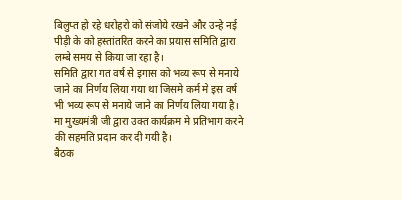बिलुप्त हो रहे धरोहरो को संजोये रखने और उन्हे नई पीड़ी के को हस्तांतरित करने का प्रयास समिति द्वारा लम्बे समय से किया जा रहा है।
समिति द्वारा गत वर्ष से इगास को भव्य रूप से मनाये जाने का निर्णय लिया गया था जिसमे कर्म मे इस वर्ष भी भव्य रूप से मनाये जाने का निर्णय लिया गया है।
मा मुख्यमंत्री जी द्वारा उक्त कार्यक्रम मे प्रतिभाग करने की सहमति प्रदान कर दी गयी है।
बैठक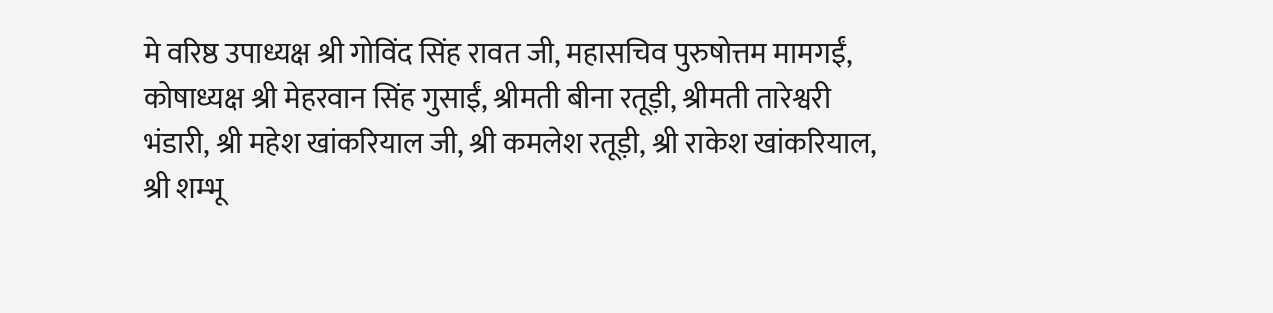मे वरिष्ठ उपाध्यक्ष श्री गोविंद सिंह रावत जी, महासचिव पुरुषोत्तम मामगईं, कोषाध्यक्ष श्री मेहरवान सिंह गुसाईं, श्रीमती बीना रतूड़ी, श्रीमती तारेश्वरी भंडारी, श्री महेश खांकरियाल जी, श्री कमलेश रतूड़ी, श्री राकेश खांकरियाल, श्री शम्भू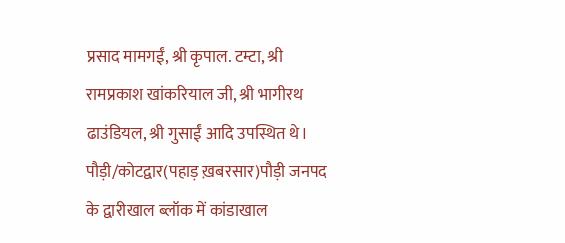प्रसाद मामगईं, श्री कृपाल. टम्टा, श्री रामप्रकाश खांकरियाल जी, श्री भागीरथ ढाउंडियल, श्री गुसाईं आदि उपस्थित थे।
पौड़ी/कोटद्वार(पहाड़ ख़बरसार)पौड़ी जनपद के द्वारीखाल ब्लॉक में कांडाखाल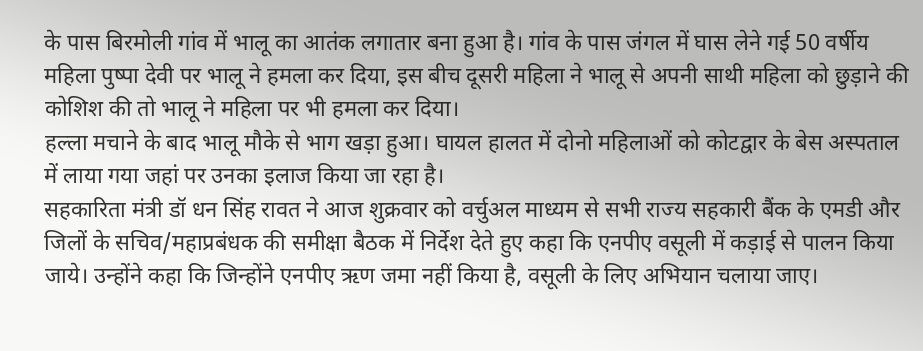के पास बिरमोली गांव में भालू का आतंक लगातार बना हुआ है। गांव के पास जंगल में घास लेने गई 50 वर्षीय महिला पुष्पा देवी पर भालू ने हमला कर दिया, इस बीच दूसरी महिला ने भालू से अपनी साथी महिला को छुड़ाने की कोशिश की तो भालू ने महिला पर भी हमला कर दिया।
हल्ला मचाने के बाद भालू मौके से भाग खड़ा हुआ। घायल हालत में दोनो महिलाओं को कोटद्वार के बेस अस्पताल में लाया गया जहां पर उनका इलाज किया जा रहा है।
सहकारिता मंत्री डॉ धन सिंह रावत ने आज शुक्रवार को वर्चुअल माध्यम से सभी राज्य सहकारी बैंक के एमडी और जिलों के सचिव/महाप्रबंधक की समीक्षा बैठक में निर्देश देते हुए कहा कि एनपीए वसूली में कड़ाई से पालन किया जाये। उन्होंने कहा कि जिन्होंने एनपीए ऋण जमा नहीं किया है, वसूली के लिए अभियान चलाया जाए।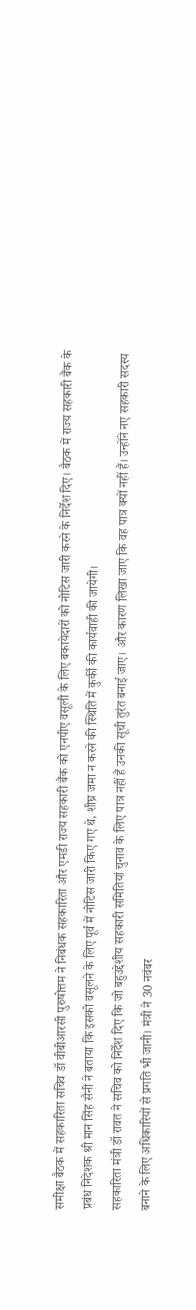समीक्षा बैठक में सहकारिता सचिव डॉ वीबीआरसी पुरुषोत्तम ने निबंधक सहकारिता और एमडी राज्य सहकारी बैंक को एनपीए वसूली के लिए बकायेदारों को नोटिस जारी करने के निर्देश दिए। बैठक में राज्य सहकारी बैंक के प्रबंध निदेशक श्री मान सिंह सैनी ने बताया कि इसको वसूलने के लिए पूर्व में नोटिस जारी किए गए थे, शीघ्र जमा न करने की स्थिति में कुर्की की कार्यवाही की जायेगी।
सहकारिता मंत्री डॉ रावत ने सचिव को निर्देश दिए कि जो बहुउद्देशीय सहकारी समितियां चुनाव के लिए पात्र नहीं हैं उनकी सूची तुरंत बनाई जाए। और कारण लिखा जाए कि वह पात्र क्यों नहीं हैं। उन्होंने नए सहकारी सदस्य बनाने के लिए अधिकारियों से प्रगति भी जानी। मंत्री ने 30 नवंबर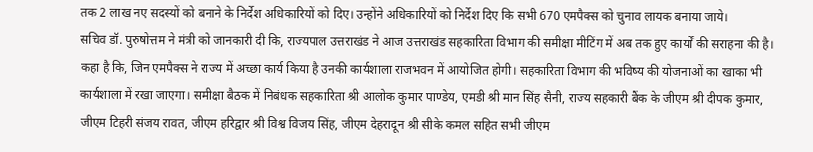तक 2 लाख नए सदस्यों को बनाने के निर्देश अधिकारियों को दिए। उन्होंने अधिकारियों को निर्देश दिए कि सभी 670 एमपैक्स को चुनाव लायक बनाया जाये।
सचिव डॉ. पुरुषोत्तम ने मंत्री को जानकारी दी कि, राज्यपाल उत्तराखंड ने आज उत्तराखंड सहकारिता विभाग की समीक्षा मीटिंग में अब तक हुए कार्यों की सराहना की है। कहा है कि, जिन एमपैक्स ने राज्य में अच्छा कार्य किया है उनकी कार्यशाला राजभवन में आयोजित होगी। सहकारिता विभाग की भविष्य की योजनाओं का खाका भी कार्यशाला में रखा जाएगा। समीक्षा बैठक में निबंधक सहकारिता श्री आलोक कुमार पाण्डेय, एमडी श्री मान सिंह सैनी, राज्य सहकारी बैंक के जीएम श्री दीपक कुमार, जीएम टिहरी संजय रावत, जीएम हरिद्वार श्री विश्व विजय सिंह, जीएम देहरादून श्री सीके कमल सहित सभी जीएम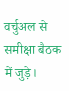वर्चुअल से समीक्षा बैठक में जुड़े।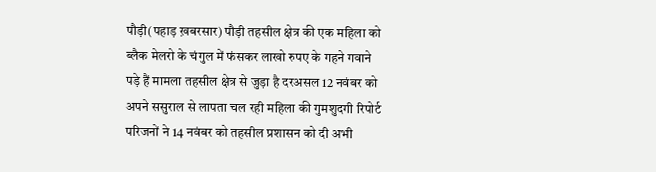पौड़ी(पहाड़ ख़बरसार) पौड़ी तहसील क्षेत्र की एक महिला को ब्लैक मेलरो के चंगुल में फंसकर लाखो रुपए के गहने गवाने पड़े हैं मामला तहसील क्षेत्र से जुड़ा है दरअसल 12 नवंबर को अपने ससुराल से लापता चल रही महिला की गुमशुदगी रिपोर्ट परिजनों ने 14 नवंबर को तहसील प्रशासन को दी अभी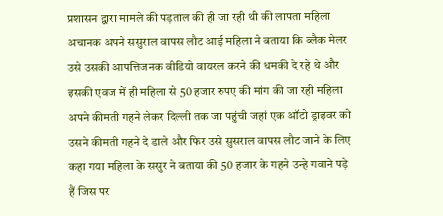प्रशासन द्वारा मामले की पड़ताल की ही जा रही थी की लापता महिला अचानक अपने ससुराल वापस लौट आई महिला ने बताया कि ब्लैक मेलर उसे उसकी आपत्तिजनक वीडियो वायरल करने की धमकी दे रहे थे और इसकी एवज में ही महिला से 50 हजार रुपए की मांग की जा रही महिला अपने कीमती गहने लेकर दिल्ली तक जा पहुंची जहां एक ऑटो ड्राइवर को उसने कीमती गहने दे डाले और फिर उसे सुसराल वापस लौट जाने के लिए कहा गया महिला के ससुर ने बताया की 50 हजार के गहने उन्हे गवाने पड़े हैं जिस पर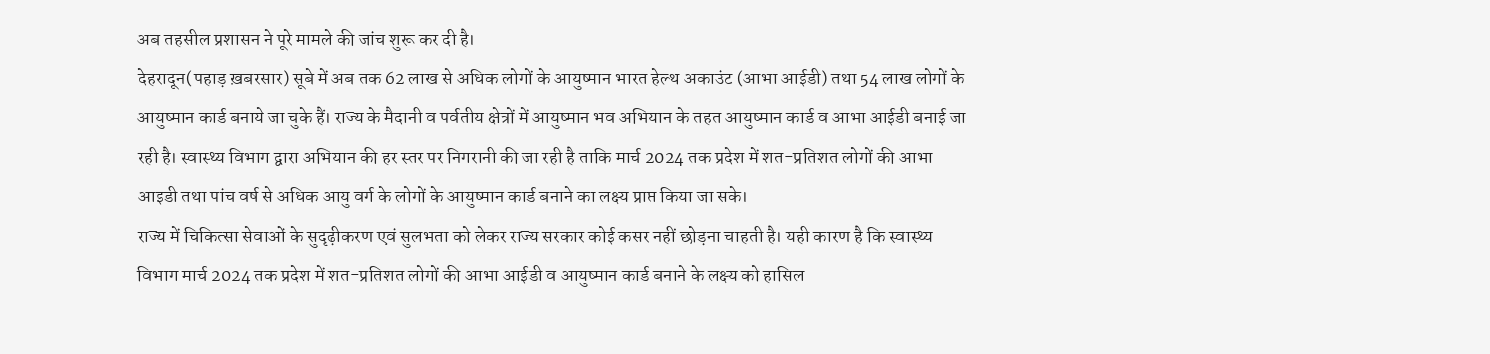अब तहसील प्रशासन ने पूरे मामले की जांच शुरू कर दी है।
देहरादून(पहाड़ ख़बरसार) सूबे में अब तक 62 लाख से अधिक लोगों के आयुष्मान भारत हेल्थ अकाउंट (आभा आईडी) तथा 54 लाख लोगों के आयुष्मान कार्ड बनाये जा चुके हैं। राज्य के मैदानी व पर्वतीय क्षेत्रों में आयुष्मान भव अभियान के तहत आयुष्मान कार्ड व आभा आईडी बनाई जा रही है। स्वास्थ्य विभाग द्वारा अभियान की हर स्तर पर निगरानी की जा रही है ताकि मार्च 2024 तक प्रदेश में शत-प्रतिशत लोगों की आभा आइडी तथा पांच वर्ष से अधिक आयु वर्ग के लोगों के आयुष्मान कार्ड बनाने का लक्ष्य प्राप्त किया जा सके।
राज्य में चिकित्सा सेवाओं के सुदृढ़ीकरण एवं सुलभता को लेकर राज्य सरकार कोई कसर नहीं छोड़ना चाहती है। यही कारण है कि स्वास्थ्य विभाग मार्च 2024 तक प्रदेश में शत-प्रतिशत लोगों की आभा आईडी व आयुष्मान कार्ड बनाने के लक्ष्य को हासिल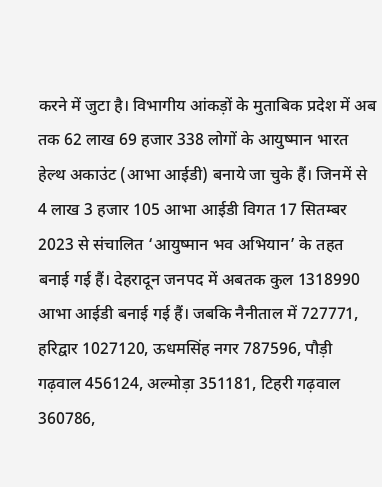करने में जुटा है। विभागीय आंकड़ों के मुताबिक प्रदेश में अब तक 62 लाख 69 हजार 338 लोगों के आयुष्मान भारत हेल्थ अकाउंट (आभा आईडी) बनाये जा चुके हैं। जिनमें से 4 लाख 3 हजार 105 आभा आईडी विगत 17 सितम्बर 2023 से संचालित ‘आयुष्मान भव अभियान’ के तहत बनाई गई हैं। देहरादून जनपद में अबतक कुल 1318990 आभा आईडी बनाई गई हैं। जबकि नैनीताल में 727771, हरिद्वार 1027120, ऊधमसिंह नगर 787596, पौड़ी गढ़वाल 456124, अल्मोड़ा 351181, टिहरी गढ़वाल 360786,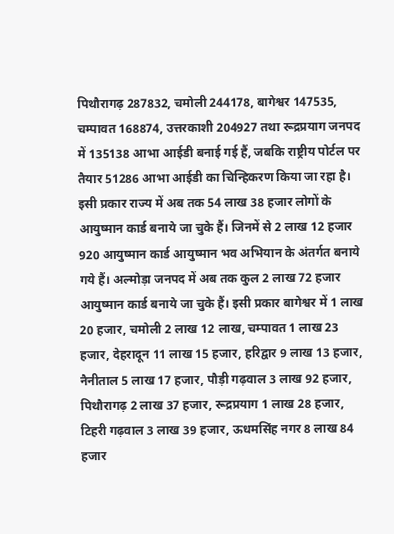पिथौरागढ़ 287832, चमोली 244178, बागेश्वर 147535, चम्पावत 168874, उत्तरकाशी 204927 तथा रूद्रप्रयाग जनपद में 135138 आभा आईडी बनाई गई हैं, जबकि राष्ट्रीय पोर्टल पर तैयार 51286 आभा आईडी का चिन्हिकरण किया जा रहा है।
इसी प्रकार राज्य में अब तक 54 लाख 38 हजार लोगों के आयुष्मान कार्ड बनाये जा चुके हैं। जिनमें से 2 लाख 12 हजार 920 आयुष्मान कार्ड आयुष्मान भव अभियान के अंतर्गत बनाये गये हैं। अल्मोड़ा जनपद में अब तक कुल 2 लाख 72 हजार आयुष्मान कार्ड बनाये जा चुके हैं। इसी प्रकार बागेश्वर में 1 लाख 20 हजार, चमोली 2 लाख 12 लाख, चम्पावत 1 लाख 23 हजार, देहरादून 11 लाख 15 हजार, हरिद्वार 9 लाख 13 हजार, नैनीताल 5 लाख 17 हजार, पौड़ी गढ़वाल 3 लाख 92 हजार, पिथौरागढ़ 2 लाख 37 हजार, रूद्रप्रयाग 1 लाख 28 हजार, टिहरी गढ़वाल 3 लाख 39 हजार, ऊधमसिंह नगर 8 लाख 84 हजार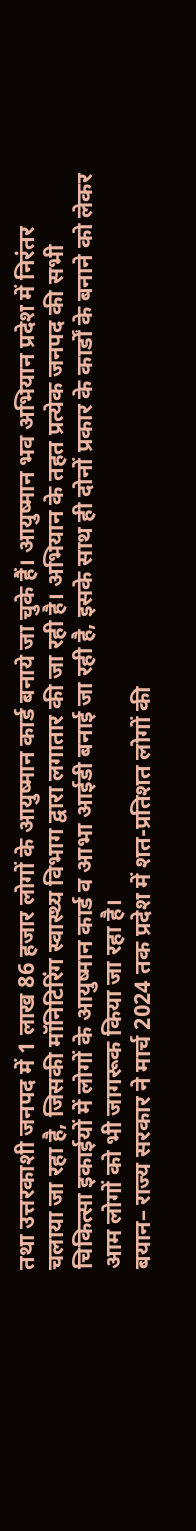तथा उत्तरकाशी जनपद में 1 लाख 86 हजार लोगों के आयुष्मान कार्ड बनाये जा चुके हैं। आयुष्मान भव अभियान प्रदेश में निरंतर चलाया जा रहा है, जिसकी मॉनिटिरिंग स्वास्थ्य विभाग द्वारा लगातार की जा रही है। अभियान के तहत प्रत्येक जनपद की सभी चिकित्सा इकाईयों में लोगों के आयुष्मान कार्ड व आभा आईडी बनाई जा रही है, इसके साथ ही दोनों प्रकार के कार्डों के बनाने को लेकर आम लोगों को भी जागरूक किया जा रहा है।
बयान– राज्य सरकार ने मार्च 2024 तक प्रदेश में शत-प्रतिशत लोगों की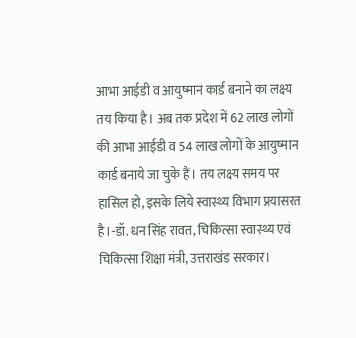आभा आईडी व आयुष्मान कार्ड बनाने का लक्ष्य तय किया है। अब तक प्रदेश में 62 लाख लोगों की आभा आईडी व 54 लाख लोगों के आयुष्मान कार्ड बनाये जा चुके हैं। तय लक्ष्य समय पर हासिल हो, इसके लिये स्वास्थ्य विभाग प्रयासरत है।-डॉ. धन सिंह रावत, चिकित्सा स्वास्थ्य एवं चिकित्सा शिक्षा मंत्री, उत्तराखंड सरकार।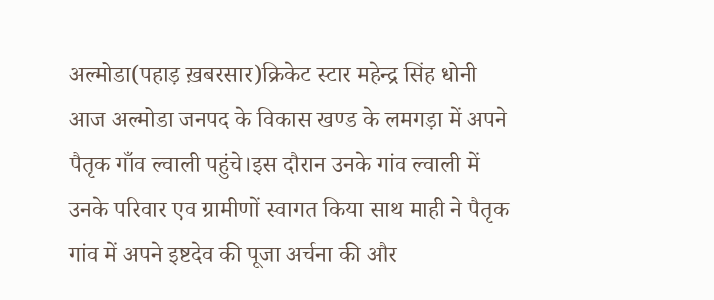अल्मोडा(पहाड़ ख़बरसार)क्रिकेट स्टार महेन्द्र सिंह धोनी आज अल्मोडा जनपद के विकास खण्ड के लमगड़ा में अपने पैतृक गाँव ल्वाली पहुंचे।इस दौरान उनके गांव ल्वाली में उनके परिवार एव ग्रामीणों स्वागत किया साथ माही ने पैतृक गांव में अपने इष्टदेव की पूजा अर्चना की और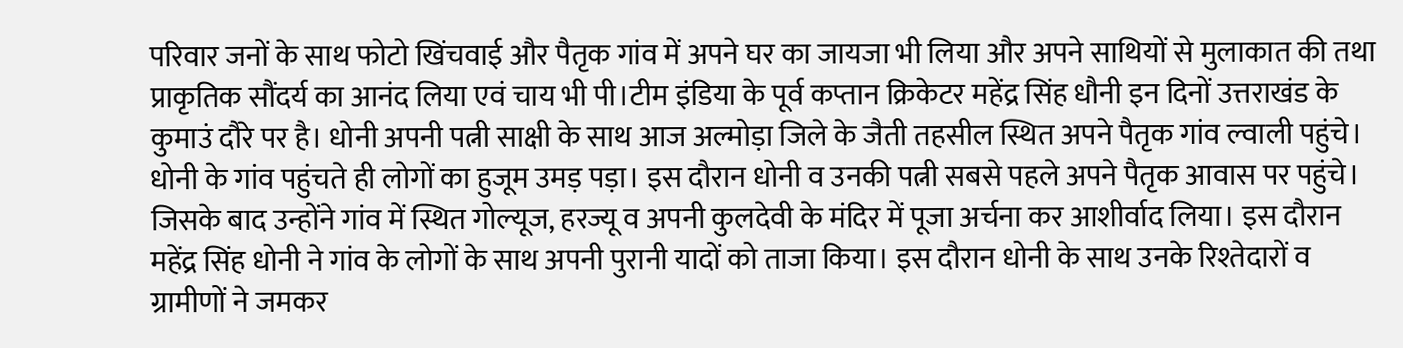परिवार जनों के साथ फोटो खिंचवाई और पैतृक गांव में अपने घर का जायजा भी लिया और अपने साथियों से मुलाकात की तथा प्राकृतिक सौंदर्य का आनंद लिया एवं चाय भी पी।टीम इंडिया के पूर्व कप्तान क्रिकेटर महेंद्र सिंह धौनी इन दिनों उत्तराखंड के कुमाउं दौरे पर है। धोनी अपनी पत्नी साक्षी के साथ आज अल्मोड़ा जिले के जैती तहसील स्थित अपने पैतृक गांव ल्वाली पहुंचे। धोनी के गांव पहुंचते ही लोगों का हुजूम उमड़ पड़ा। इस दौरान धोनी व उनकी पत्नी सबसे पहले अपने पैतृक आवास पर पहुंचे। जिसके बाद उन्होंने गांव में स्थित गोल्यूज, हरज्यू व अपनी कुलदेवी के मंदिर में पूजा अर्चना कर आशीर्वाद लिया। इस दौरान महेंद्र सिंह धोनी ने गांव के लोगों के साथ अपनी पुरानी यादों को ताजा किया। इस दौरान धोनी के साथ उनके रिश्तेदारों व ग्रामीणों ने जमकर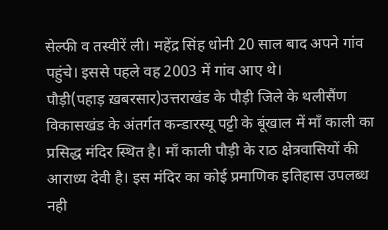सेल्फी व तस्वीरें ली। महेंद्र सिंह धोनी 20 साल बाद अपने गांव पहुंचे। इससे पहले वह 2003 में गांव आए थे।
पौड़ी(पहाड़ ख़बरसार)उत्तराखंड के पौड़ी जिले के थलीसैंण विकासखंड के अंतर्गत कन्डारस्यू पट्टी के बूंखाल में माँ काली का प्रसिद्ध मंदिर स्थित है। माँ काली पौड़ी के राठ क्षेत्रवासियों की आराध्य देवी है। इस मंदिर का कोई प्रमाणिक इतिहास उपलब्ध नही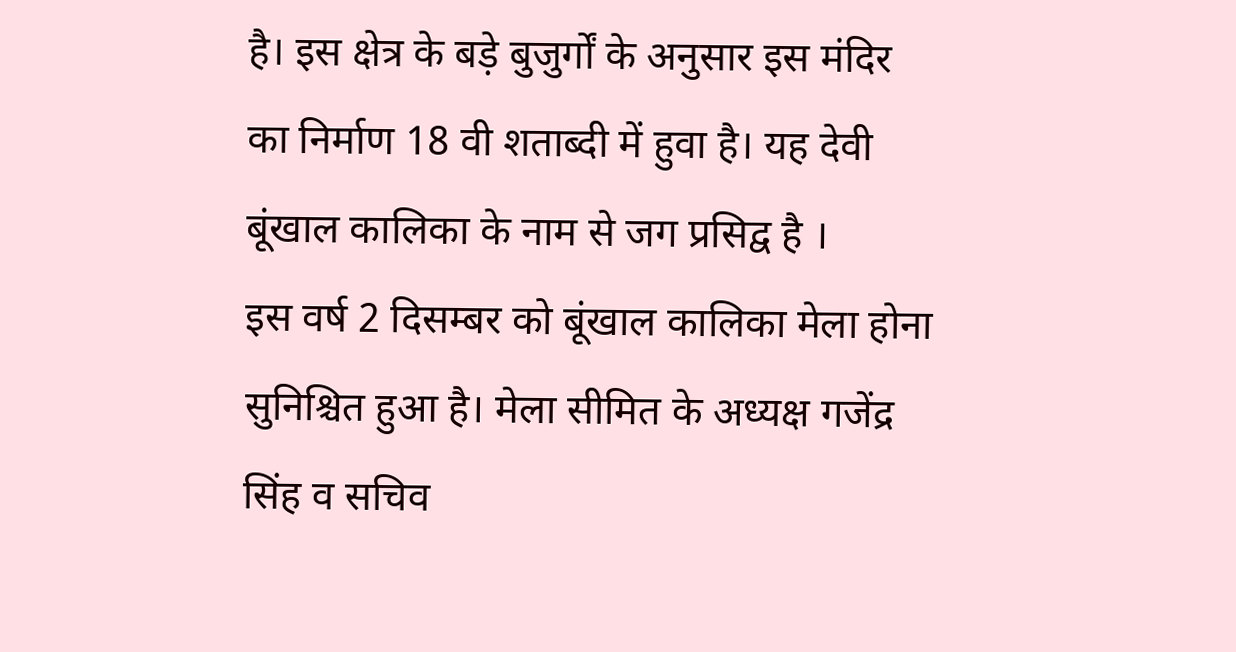है। इस क्षेत्र के बड़े बुजुर्गों के अनुसार इस मंदिर का निर्माण 18 वी शताब्दी में हुवा है। यह देवी बूंखाल कालिका के नाम से जग प्रसिद्व है ।
इस वर्ष 2 दिसम्बर को बूंखाल कालिका मेला होना सुनिश्चित हुआ है। मेला सीमित के अध्यक्ष गजेंद्र सिंह व सचिव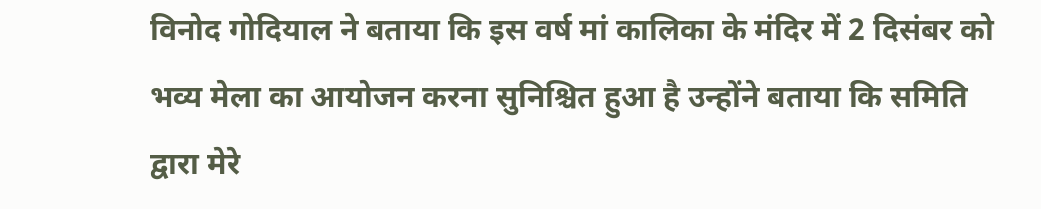विनोद गोदियाल ने बताया कि इस वर्ष मां कालिका के मंदिर में 2 दिसंबर को भव्य मेला का आयोजन करना सुनिश्चित हुआ है उन्होंने बताया कि समिति द्वारा मेरे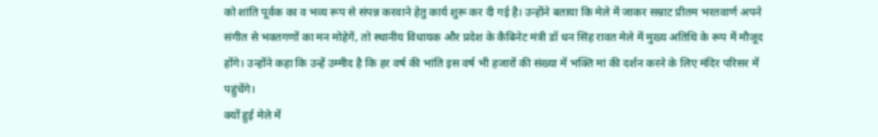को शांति पूर्वक का व भव्य रूप से संपन्न करवाने हेतु कार्य शुरू कर दी गई है। उन्होंने बताया कि मेले में जाकर सम्राट प्रीतम भरतवार्ण अपने संगीत से भक्तगणों का मन मोहेगें, तो स्थानीय विधायक और प्रदेश के कैबिनेट मंत्री डॉ धन सिंह रावत मेले में मुख्य अतिथि के रूप में मौजूद होंगे। उन्होंने कहा कि उन्हें उम्मीद है कि हर वर्ष की भांति इस वर्ष भी हजारों की संख्या में भक्ति मां की दर्शन करने के लिए मंदिर परिसर में पहुंचेंगे।
क्यों हुई मेले में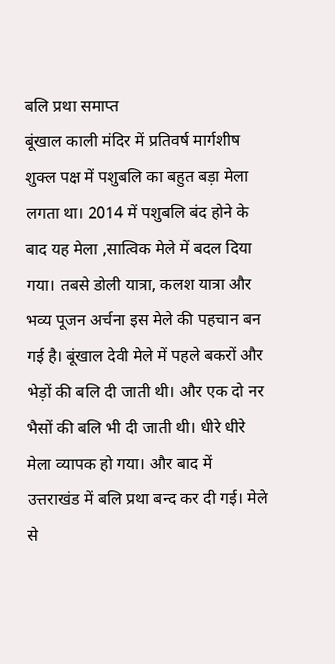बलि प्रथा समाप्त
बूंखाल काली मंदिर में प्रतिवर्ष मार्गशीष शुक्ल पक्ष में पशुबलि का बहुत बड़ा मेला लगता था। 2014 में पशुबलि बंद होने के बाद यह मेला ,सात्विक मेले में बदल दिया गया। तबसे डोली यात्रा, कलश यात्रा और भव्य पूजन अर्चना इस मेले की पहचान बन गई है। बूंखाल देवी मेले में पहले बकरों और भेड़ों की बलि दी जाती थी। और एक दो नर भैसों की बलि भी दी जाती थी। धीरे धीरे मेला व्यापक हो गया। और बाद में उत्तराखंड में बलि प्रथा बन्द कर दी गई। मेले से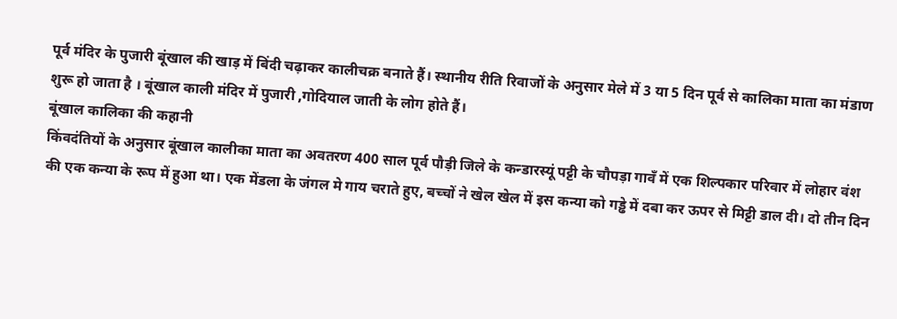पूर्व मंदिर के पुजारी बूंखाल की खाड़ में बिंदी चढ़ाकर कालीचक्र बनाते हैं। स्थानीय रीति रिवाजों के अनुसार मेले में 3 या 5 दिन पूर्व से कालिका माता का मंडाण शुरू हो जाता है । बूंखाल काली मंदिर में पुजारी ,गोदियाल जाती के लोग होते हैं।
बूंखाल कालिका की कहानी
किंवदंतियों के अनुसार बूंखाल कालीका माता का अवतरण 400 साल पूर्व पौड़ी जिले के कन्डारस्यूं पट्टी के चौपड़ा गावँ में एक शिल्पकार परिवार में लोहार वंश की एक कन्या के रूप में हुआ था। एक मेंडला के जंगल मे गाय चराते हुए, बच्चों ने खेल खेल में इस कन्या को गड्ढे में दबा कर ऊपर से मिट्टी डाल दी। दो तीन दिन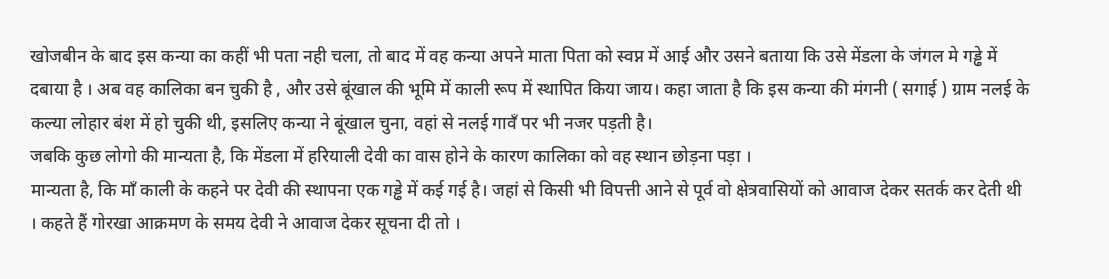खोजबीन के बाद इस कन्या का कहीं भी पता नही चला, तो बाद में वह कन्या अपने माता पिता को स्वप्न में आई और उसने बताया कि उसे मेंडला के जंगल मे गड्ढे में दबाया है । अब वह कालिका बन चुकी है , और उसे बूंखाल की भूमि में काली रूप में स्थापित किया जाय। कहा जाता है कि इस कन्या की मंगनी ( सगाई ) ग्राम नलई के कल्या लोहार बंश में हो चुकी थी, इसलिए कन्या ने बूंखाल चुना, वहां से नलई गावँ पर भी नजर पड़ती है।
जबकि कुछ लोगो की मान्यता है, कि मेंडला में हरियाली देवी का वास होने के कारण कालिका को वह स्थान छोड़ना पड़ा ।
मान्यता है, कि माँ काली के कहने पर देवी की स्थापना एक गड्ढे में कई गई है। जहां से किसी भी विपत्ती आने से पूर्व वो क्षेत्रवासियों को आवाज देकर सतर्क कर देती थी । कहते हैं गोरखा आक्रमण के समय देवी ने आवाज देकर सूचना दी तो ।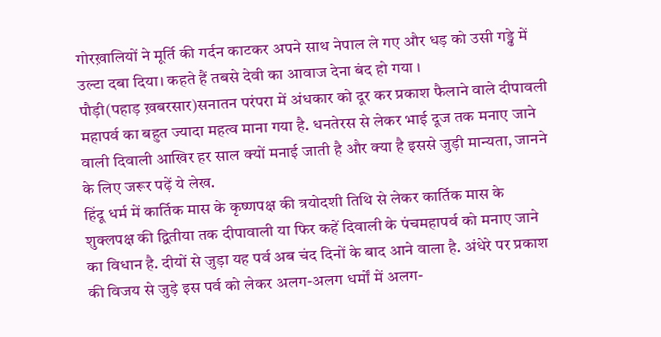गोरख़ालियों ने मूर्ति की गर्दन काटकर अपने साथ नेपाल ले गए और धड़ को उसी गड्ढे में उल्टा दबा दिया। कहते हैं तबसे देवी का आवाज देना बंद हो गया ।
पौड़ी(पहाड़ ख़बरसार)सनातन परंपरा में अंधकार को दूर कर प्रकाश फैलाने वाले दीपावली महापर्व का बहुत ज्यादा महत्व माना गया है. धनतेरस से लेकर भाई दूज तक मनाए जाने वाली दिवाली आखिर हर साल क्यों मनाई जाती है और क्या है इससे जुड़ी मान्यता, जानने के लिए जरूर पढ़ें ये लेख.
हिंदू धर्म में कार्तिक मास के कृष्णपक्ष की त्रयोदशी तिथि से लेकर कार्तिक मास के शुक्लपक्ष की द्वितीया तक दीपावाली या फिर कहें दिवाली के पंचमहापर्व को मनाए जाने का विधान है. दीयों से जुड़ा यह पर्व अब चंद दिनों के बाद आने वाला है. अंधेरे पर प्रकाश की विजय से जुड़े इस पर्व को लेकर अलग-अलग धर्मों में अलग-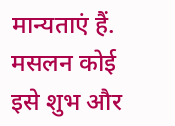मान्यताएं हैं. मसलन कोई इसे शुभ और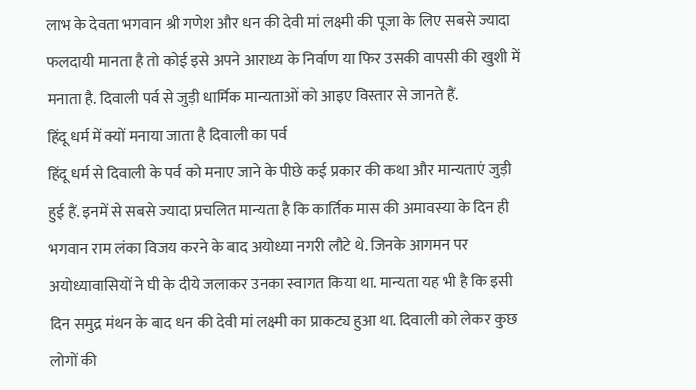लाभ के देवता भगवान श्री गणेश और धन की देवी मां लक्ष्मी की पूजा के लिए सबसे ज्यादा फलदायी मानता है तो कोई इसे अपने आराध्य के निर्वाण या फिर उसकी वापसी की खुशी में मनाता है. दिवाली पर्व से जुड़ी धार्मिक मान्यताओं को आइए विस्तार से जानते हैं.
हिंदू धर्म में क्यों मनाया जाता है दिवाली का पर्व
हिंदू धर्म से दिवाली के पर्व को मनाए जाने के पीछे कई प्रकार की कथा और मान्यताएं जुड़ी हुई हैं. इनमें से सबसे ज्यादा प्रचलित मान्यता है कि कार्तिक मास की अमावस्या के दिन ही भगवान राम लंका विजय करने के बाद अयोध्या नगरी लौटे थे. जिनके आगमन पर अयोध्यावासियों ने घी के दीये जलाकर उनका स्वागत किया था. मान्यता यह भी है कि इसी दिन समुद्र मंथन के बाद धन की देवी मां लक्ष्मी का प्राकट्य हुआ था. दिवाली को लेकर कुछ लोगों की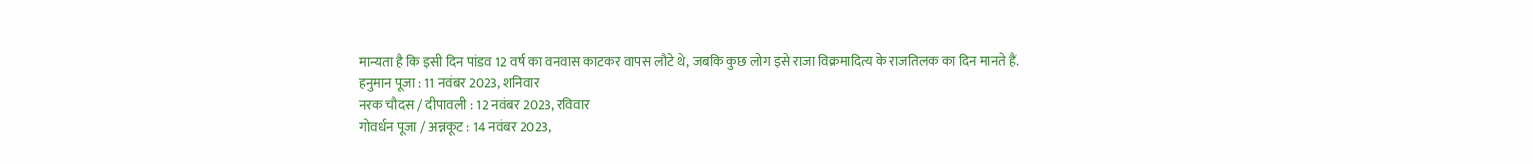मान्यता है कि इसी दिन पांडव 12 वर्ष का वनवास काटकर वापस लौटे थे, जबकि कुछ लोग इसे राजा विक्रमादित्य के राजतिलक का दिन मानते हैं.
हनुमान पूजा : 11 नवंबर 2023, शनिवार
नरक चौदस / दीपावली : 12 नवंबर 2023, रविवार
गोवर्धन पूजा / अन्नकूट : 14 नवंबर 2023,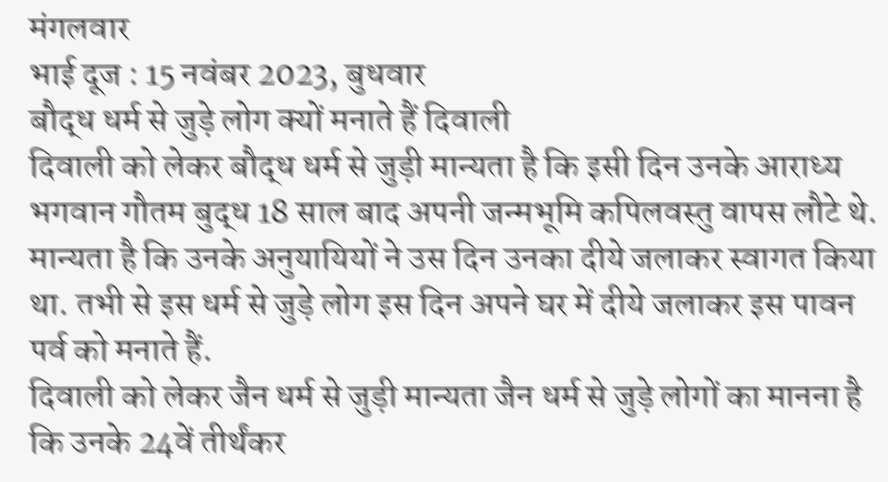मंगलवार
भाई दूज : 15 नवंबर 2023, बुधवार
बौद्ध धर्म से जुड़े लोग क्यों मनाते हैं दिवाली
दिवाली को लेकर बौद्ध धर्म से जुड़ी मान्यता है कि इसी दिन उनके आराध्य भगवान गौतम बुद्ध 18 साल बाद अपनी जन्मभूमि कपिलवस्तु वापस लौटे थे. मान्यता है कि उनके अनुयायियों ने उस दिन उनका दीये जलाकर स्वागत किया था. तभी से इस धर्म से जुड़े लोग इस दिन अपने घर में दीये जलाकर इस पावन पर्व को मनाते हैं.
दिवाली को लेकर जैन धर्म से जुड़ी मान्यता जैन धर्म से जुड़े लोगों का मानना है कि उनके 24वें तीर्थंकर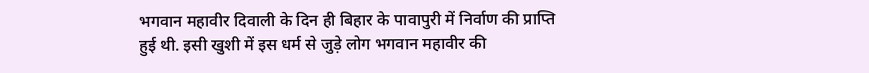भगवान महावीर दिवाली के दिन ही बिहार के पावापुरी में निर्वाण की प्राप्ति हुई थी. इसी खुशी में इस धर्म से जुड़े लोग भगवान महावीर की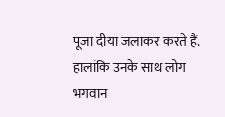पूजा दीया जलाकर करते हैं. हालांकि उनके साथ लोग भगवान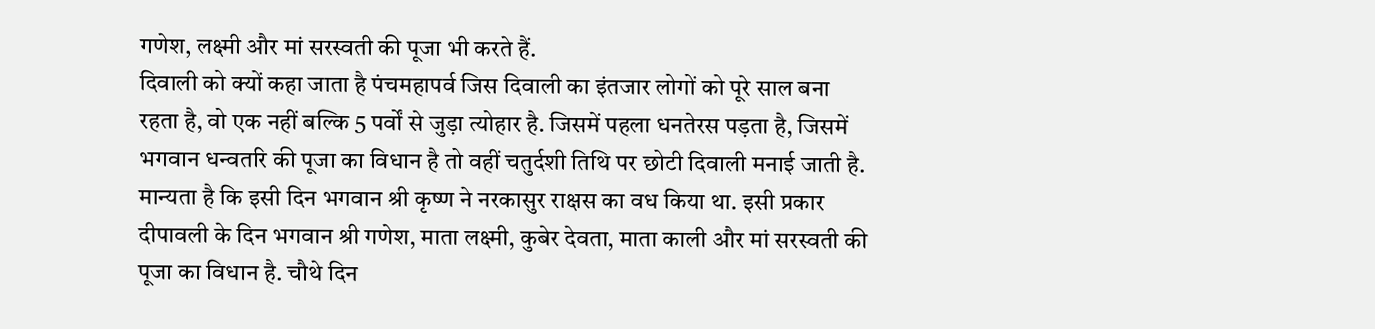गणेश, लक्ष्मी और मां सरस्वती की पूजा भी करते हैं.
दिवाली को क्यों कहा जाता है पंचमहापर्व जिस दिवाली का इंतजार लोगों को पूरे साल बना रहता है, वो एक नहीं बल्कि 5 पर्वों से जुड़ा त्योहार है. जिसमें पहला धनतेरस पड़ता है, जिसमें भगवान धन्वतरि की पूजा का विधान है तो वहीं चतुर्दशी तिथि पर छोटी दिवाली मनाई जाती है. मान्यता है कि इसी दिन भगवान श्री कृष्ण ने नरकासुर राक्षस का वध किया था. इसी प्रकार दीपावली के दिन भगवान श्री गणेश, माता लक्ष्मी, कुबेर देवता, माता काली और मां सरस्वती की पूजा का विधान है. चौथे दिन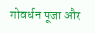गोवर्धन पूजा और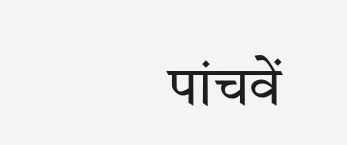पांचवें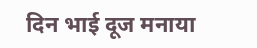दिन भाई दूज मनाया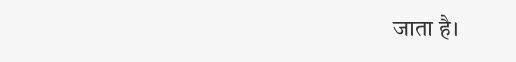जाता है।